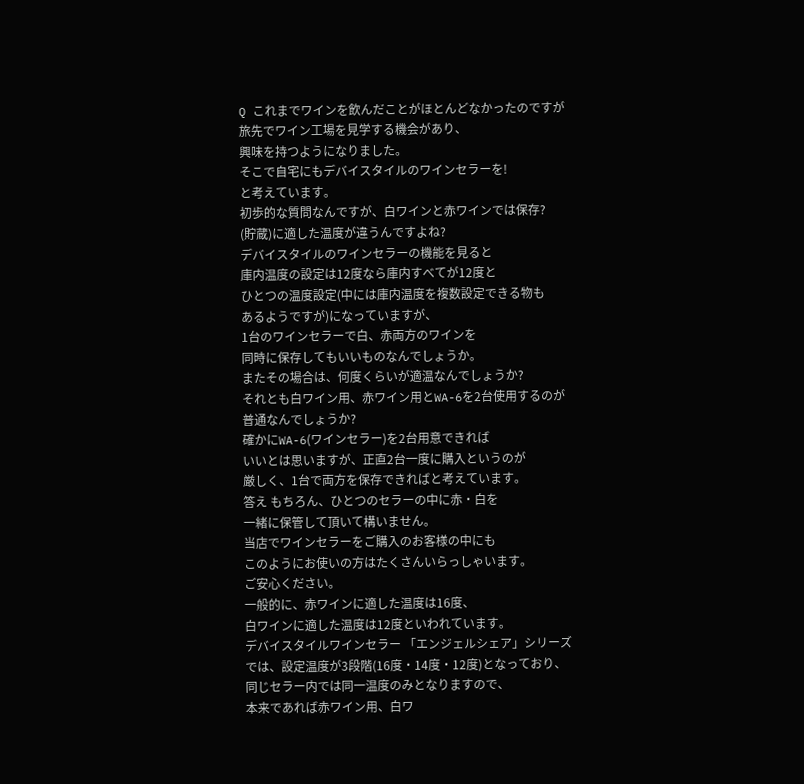Q これまでワインを飲んだことがほとんどなかったのですが
旅先でワイン工場を見学する機会があり、
興味を持つようになりました。
そこで自宅にもデバイスタイルのワインセラーを!
と考えています。
初歩的な質問なんですが、白ワインと赤ワインでは保存?
(貯蔵)に適した温度が違うんですよね?
デバイスタイルのワインセラーの機能を見ると
庫内温度の設定は12度なら庫内すべてが12度と
ひとつの温度設定(中には庫内温度を複数設定できる物も
あるようですが)になっていますが、
1台のワインセラーで白、赤両方のワインを
同時に保存してもいいものなんでしょうか。
またその場合は、何度くらいが適温なんでしょうか?
それとも白ワイン用、赤ワイン用とWA-6を2台使用するのが
普通なんでしょうか?
確かにWA-6(ワインセラー)を2台用意できれば
いいとは思いますが、正直2台一度に購入というのが
厳しく、1台で両方を保存できればと考えています。
答え もちろん、ひとつのセラーの中に赤・白を
一緒に保管して頂いて構いません。
当店でワインセラーをご購入のお客様の中にも
このようにお使いの方はたくさんいらっしゃいます。
ご安心ください。
一般的に、赤ワインに適した温度は16度、
白ワインに適した温度は12度といわれています。
デバイスタイルワインセラー 「エンジェルシェア」シリーズ
では、設定温度が3段階(16度・14度・12度)となっており、
同じセラー内では同一温度のみとなりますので、
本来であれば赤ワイン用、白ワ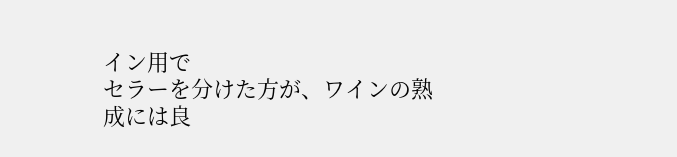イン用で
セラーを分けた方が、ワインの熟成には良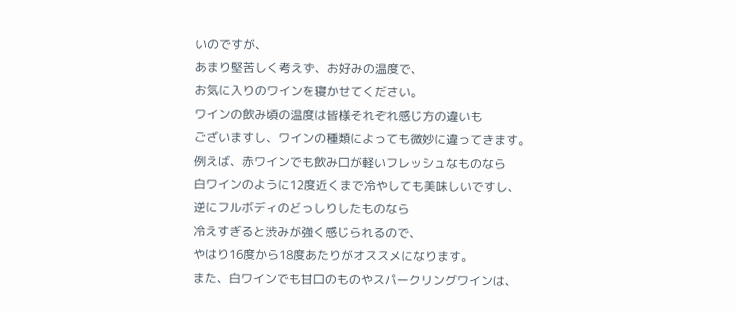いのですが、
あまり堅苦しく考えず、お好みの温度で、
お気に入りのワインを寝かせてください。
ワインの飲み頃の温度は皆様それぞれ感じ方の違いも
ございますし、ワインの種類によっても微妙に違ってきます。
例えば、赤ワインでも飲み口が軽いフレッシュなものなら
白ワインのように12度近くまで冷やしても美味しいですし、
逆にフルボディのどっしりしたものなら
冷えすぎると渋みが強く感じられるので、
やはり16度から18度あたりがオススメになります。
また、白ワインでも甘口のものやスパークリングワインは、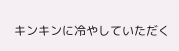キンキンに冷やしていただく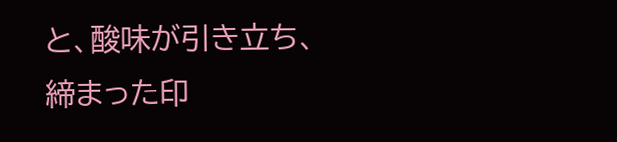と、酸味が引き立ち、
締まった印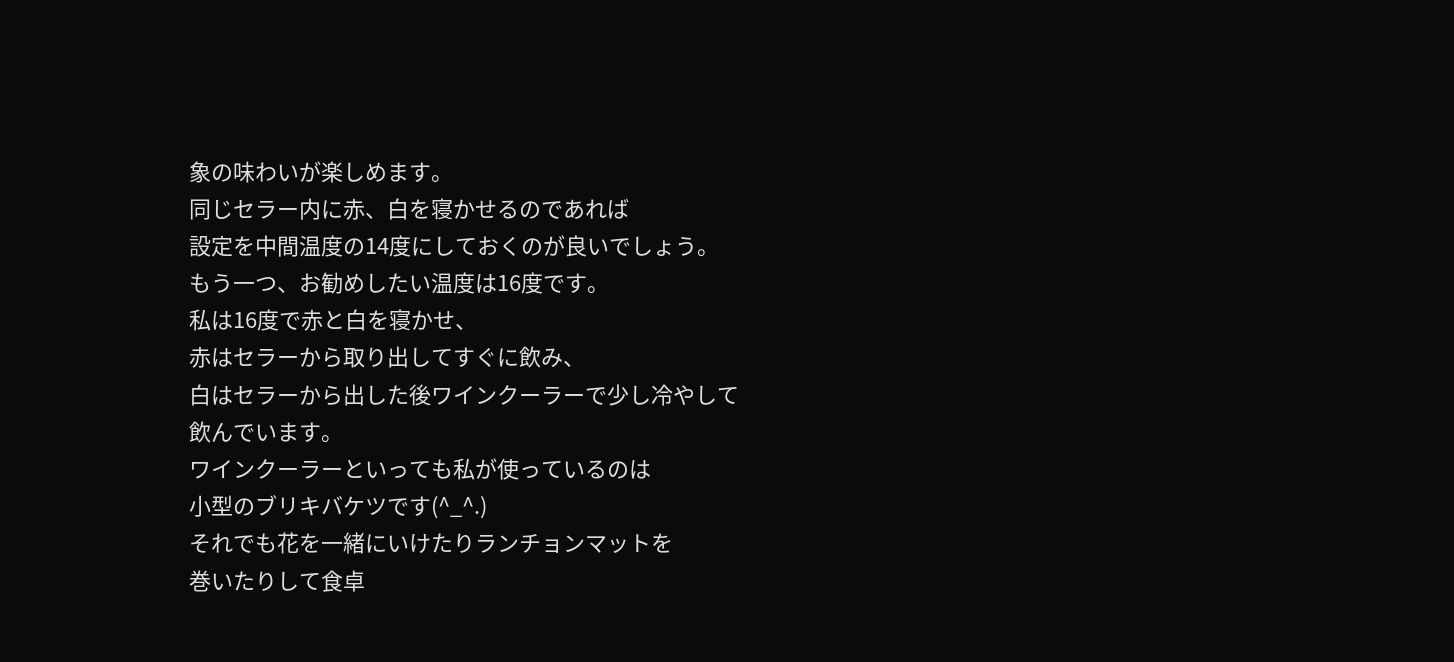象の味わいが楽しめます。
同じセラー内に赤、白を寝かせるのであれば
設定を中間温度の14度にしておくのが良いでしょう。
もう一つ、お勧めしたい温度は16度です。
私は16度で赤と白を寝かせ、
赤はセラーから取り出してすぐに飲み、
白はセラーから出した後ワインクーラーで少し冷やして
飲んでいます。
ワインクーラーといっても私が使っているのは
小型のブリキバケツです(^_^.)
それでも花を一緒にいけたりランチョンマットを
巻いたりして食卓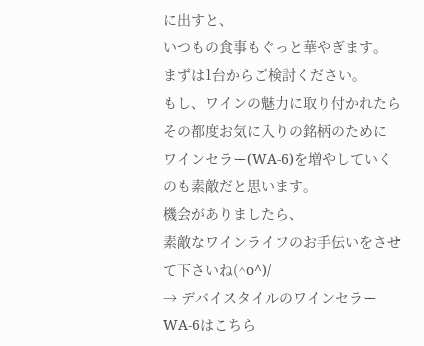に出すと、
いつもの食事もぐっと華やぎます。
まずは1台からご検討ください。
もし、ワインの魅力に取り付かれたら
その都度お気に入りの銘柄のために
ワインセラー(WA-6)を増やしていくのも素敵だと思います。
機会がありましたら、
素敵なワインライフのお手伝いをさせて下さいね(^o^)/
→ デバイスタイルのワインセラーWA-6はこちら